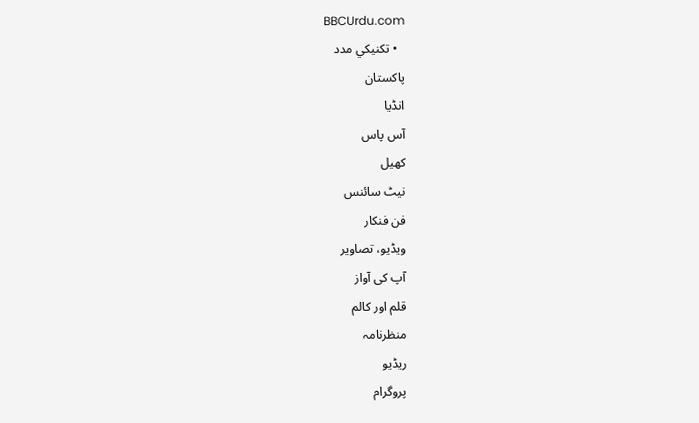BBCUrdu.com
  • تکنيکي مدد
پاکستان
انڈیا
آس پاس
کھیل
نیٹ سائنس
فن فنکار
ویڈیو، تصاویر
آپ کی آواز
قلم اور کالم
منظرنامہ
ریڈیو
پروگرام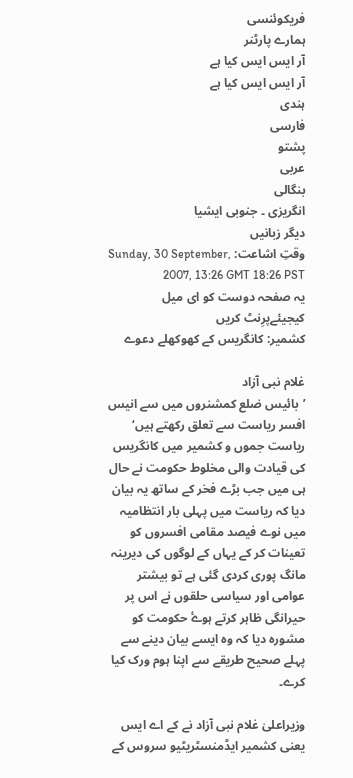فریکوئنسی
ہمارے پارٹنر
آر ایس ایس کیا ہے
آر ایس ایس کیا ہے
ہندی
فارسی
پشتو
عربی
بنگالی
انگریزی ۔ جنوبی ایشیا
دیگر زبانیں
وقتِ اشاعت: Sunday, 30 September, 2007, 13:26 GMT 18:26 PST
یہ صفحہ دوست کو ای میل کیجیئےپرِنٹ کریں
کشمیر: کانگریس کے کھوکھلے دعوے

غلام نبی آزاد
’بائیس ضلع کمشنروں میں سے انیس افسر ریاست سے تعلق رکھتے ہیں‘
ریاست جموں و کشمیر میں کانگریس کی قیادت والی مخلوط حکومت نے حال ہی میں جب بڑے فخر کے ساتھ یہ بیان دیا کہ ریاست میں پہلی بار انتظامیہ میں نوے فیصد مقامی افسروں کو تعینات کر کے یہاں کے لوگوں کی دیرینہ مانگ پوری کردی گئی ہے تو بیشتر عوامی اور سیاسی حلقوں نے اس پر حیرانگی ظاہر کرتے ہوۓ حکومت کو مشورہ دیا کہ وہ ایسے بیان دینے سے پہلے صحیح طریقے سے اپنا ہوم ورک کیا کرے۔

وزیراعلیٰ غلام نبی آزاد نے کے اے ایس یعنی کشمیر ایڈمنسٹریٹیو سروس کے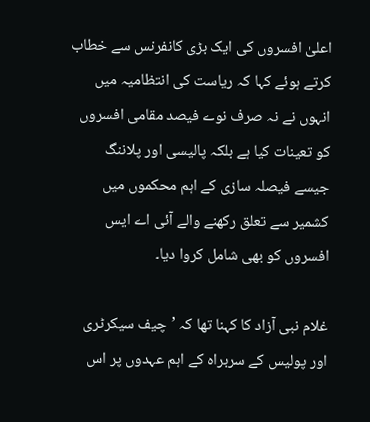اعلیٰ افسروں کی ایک بڑی کانفرنس سے خطاب کرتے ہوئے کہا کہ ریاست کی انتظامیہ میں انہوں نے نہ صرف نوے فیصد مقامی افسروں کو تعینات کیا ہے بلکہ پالیسی اور پلاننگ جیسے فیصلہ سازی کے اہم محکموں میں کشمیر سے تعلق رکھنے والے آئی اے ایس افسروں کو بھی شامل کروا دیا۔

غلام نبی آزاد کا کہنا تھا کہ ’چیف سیکرٹری اور پولیس کے سربراہ کے اہم عہدوں پر اس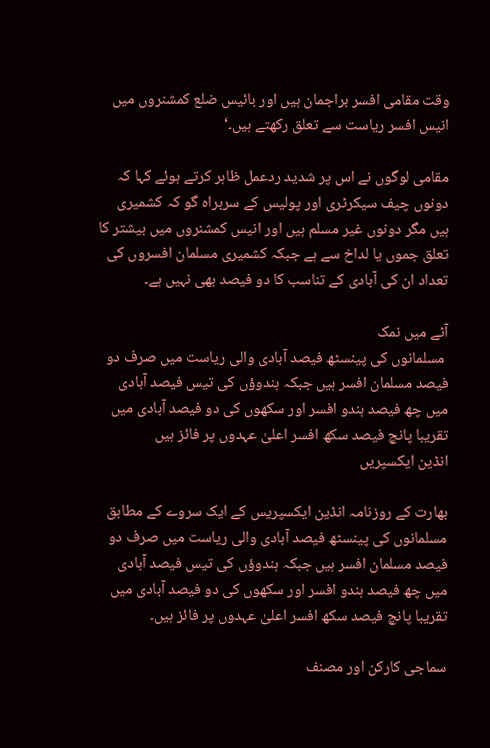وقت مقامی افسر براجمان ہیں اور بائیس ضلع کمشنروں میں انیس افسر ریاست سے تعلق رکھتے ہیں۔‘

مقامی لوگوں نے اس پر شدید ردعمل ظاہر کرتے ہوئے کہا کہ دونوں چیف سیکرٹری اور پولیس کے سربراہ گو کہ کشمیری ہیں مگر دونوں غیر مسلم ہیں اور انیس کمشنروں میں بیشتر کا تعلق جموں یا لداخ سے ہے جبکہ کشمیری مسلمان افسروں کی تعداد ان کی آبادی کے تناسب کا دو فیصد بھی نہیں ہے۔

آٹے میں نمک
 مسلمانوں کی پینسٹھ فیصد آبادی والی ریاست میں صرف دو فیصد مسلمان افسر ہیں جبکہ ہندوؤں کی تیس فیصد آبادی میں چھ فیصد ہندو افسر اور سکھوں کی دو فیصد آبادی میں تقریبا پانچ فیصد سکھ افسر اعلیٰ عہدوں پر فائز ہیں
انڈین ایکسپریں

بھارت کے روزنامہ انڈین ایکسپریس کے ایک سروے کے مطابق مسلمانوں کی پینسٹھ فیصد آبادی والی ریاست میں صرف دو فیصد مسلمان افسر ہیں جبکہ ہندوؤں کی تیس فیصد آبادی میں چھ فیصد ہندو افسر اور سکھوں کی دو فیصد آبادی میں تقریبا پانچ فیصد سکھ افسر اعلیٰ عہدوں پر فائز ہیں۔

سماجی کارکن اور مصنف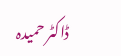ڈاکٹر حمیدہ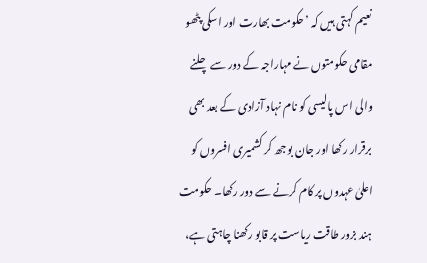نعیم کہتی ہیں کہ ’حکومت بھارت اور اسکی پٹھو مقامی حکومتوں نے مہاراجہ کے دور سے چلنے والی اس پالیسی کو نام نہاد آزادی کے بعد بھی برقرار رکھا اور جان بوجھ کر کشمیری افسروں کو اعلیٰ عہدوں پر کام کرنے سے دور رکھا۔ حکومت ہند بزور طاقت ریاست پر قابو رکھنا چاہتی ہے،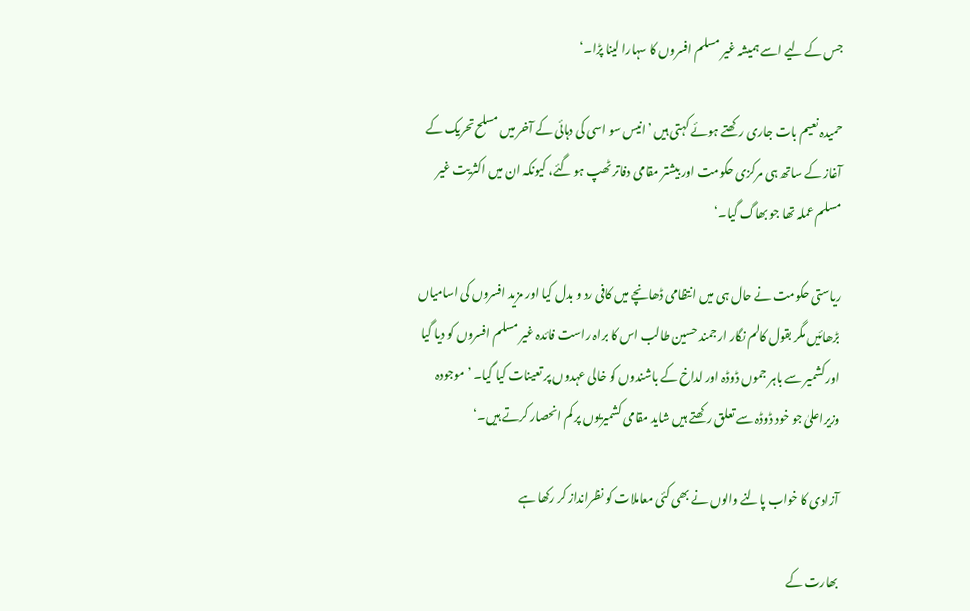جس کے لیے اسے ہمیشہ غیر مسلم افسروں کا سہارا لینا پڑا۔‘

حمیدہ نعیم بات جاری رکھتے ہوئے کہتی ہیں ’انیس سو اسی کی دہائی کے آخر میں مسلح تحریک کے آغاز کے ساتھ ہی مرکزی حکومت اور بیشتر مقامی دفاتر ٹھپ ہو گئے، کیونکہ ان میں اکثریت غیر مسلم عملہ تھا جو بھاگ گیا۔‘

ریاستی حکومت نے حال ہی میں انتظامی ڈھانچے میں کافی رد و بدل کیا اور مزید افسروں کی اسامیاں بڑھائیں مگر بقول کالم نگار ارجمند حسین طالب اس کا براہ راست فائدہ غیر مسلم افسروں کو دیا گیا اور کشمیر سے باہر جموں ڈوڈہ اور لداخ کے باشندوں کو خالی عہدوں پر تعینات کیا گیا۔ ’موجودہ وزیراعلیٰ جو خود ڈوڈہ سے تعلق رکھتے ہیں شاید مقامی کشمیریوں پر کم انحصار کرتے ہیں۔‘

آزادی کا خواب پالنے والوں نے بھی کئی معاملات کو نظرانداز کر رکھا ہے

بھارت کے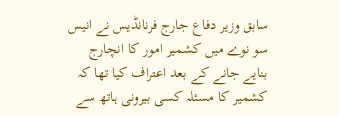سابق وزیر دفاع جارج فرنانڈیس نے انیس سو نوے میں کشمیر امور کا انچارج بنایے جانے کے بعد اعتراف کیا تھا کہ کشمیر کا مسئلہ کسی بیرونی ہاتھ سے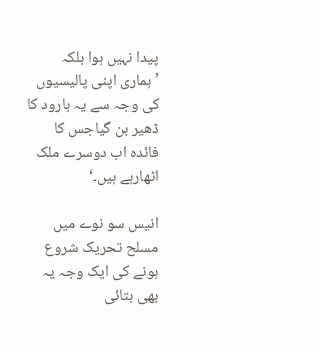پیدا نہیں ہوا بلکہ ’ہماری اپنی پالیسیوں کی وجہ سے یہ بارود کا ڈھیر بن گیاجس کا فائدہ اب دوسرے ملک اٹھارہے ہیں۔‘

انیس سو نوے میں مسلح تحریک شروع ہونے کی ایک وجہ یہ بھی بتائی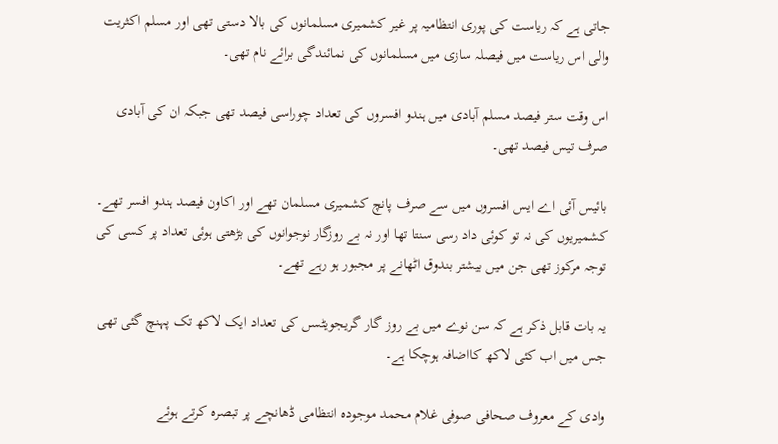جاتی ہے کہ ریاست کی پوری انتظامیہ پر غیر کشمیری مسلمانوں کی بالا دستی تھی اور مسلم اکثریت والی اس ریاست میں فیصلہ سازی میں مسلمانوں کی نمائندگی برائے نام تھی۔

اس وقت ستر فیصد مسلم آبادی میں ہندو افسروں کی تعداد چوراسی فیصد تھی جبکہ ان کی آبادی صرف تیس فیصد تھی۔

بائیس آئی اے ایس افسروں میں سے صرف پانچ کشمیری مسلمان تھے اور اکاون فیصد ہندو افسر تھے۔ کشمیریوں کی نہ تو کوئی داد رسی سنتا تھا اور نہ بے روزگار نوجوانوں کی بڑھتی ہوئی تعداد پر کسی کی توجہ مرکوز تھی جن میں بیشتر بندوق اٹھانے پر مجبور ہو رہے تھے۔

یہ بات قابل ذکر ہے کہ سن نوے میں بے روز گار گریجویٹسں کی تعداد ایک لاکھ تک پہنچ گئی تھی جس میں اب کئی لاکھ کااضافہ ہوچکا ہے۔

وادی کے معروف صحافی صوفی غلام محمد موجودہ انتظامی ڈھانچے پر تبصرہ کرتے ہوئے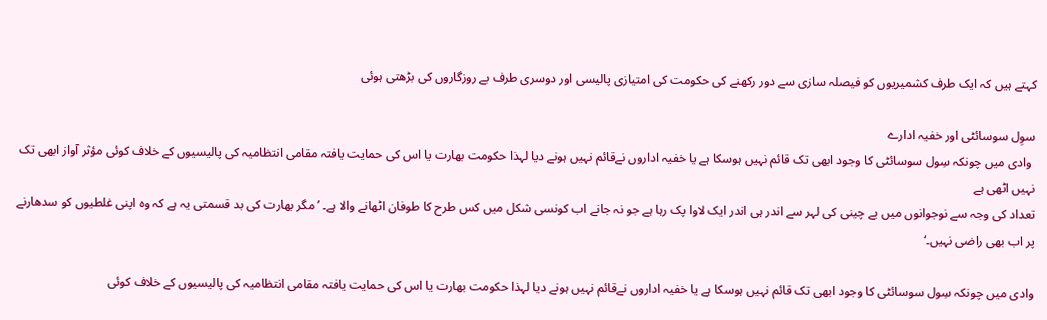کہتے ہیں کہ ایک طرف کشمیریوں کو فیصلہ سازی سے دور رکھنے کی حکومت کی امتیازی پالیسی اور دوسری طرف بے روزگاروں کی بڑھتی ہوئی

سوِل سوسائٹی اور خفیہ ادارے
 وادی میں چونکہ سِول سوسائٹی کا وجود ابھی تک قائم نہیں ہوسکا ہے یا خفیہ اداروں نےقائم نہیں ہونے دیا لہذا حکومت بھارت یا اس کی حمایت یافتہ مقامی انتظامیہ کی پالیسیوں کے خلاف کوئی مؤثر آواز ابھی تک نہیں اٹھی ہے
تعداد کی وجہ سے نوجوانوں میں بے چینی کی لہر سے اندر ہی اندر ایک لاوا پک رہا ہے جو نہ جانے اب کونسی شکل میں کس طرح کا طوفان اٹھانے والا ہے۔ ’مگر بھارت کی بد قسمتی یہ ہے کہ وہ اپنی غلطیوں کو سدھارنے پر اب بھی راضی نہیں۔‘

وادی میں چونکہ سِول سوسائٹی کا وجود ابھی تک قائم نہیں ہوسکا ہے یا خفیہ اداروں نےقائم نہیں ہونے دیا لہذا حکومت بھارت یا اس کی حمایت یافتہ مقامی انتظامیہ کی پالیسیوں کے خلاف کوئی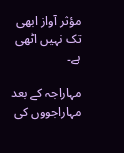مؤثر آواز ابھی تک نہیں اٹھی ہے۔

مہاراجہ کے بعد مہاراجووں کی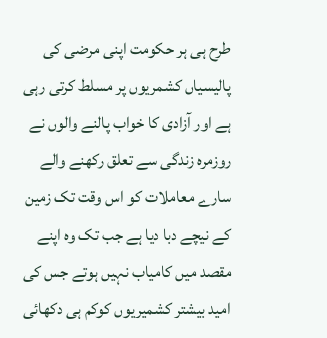طرح ہی ہر حکومت اپنی مرضی کی پالیسیاں کشمریوں پر مسلط کرتی رہی ہے اور آزادی کا خواب پالنے والوں نے روزمرہ زندگی سے تعلق رکھنے والے سارے معاملات کو اس وقت تک زمین کے نیچے دبا دیا ہے جب تک وہ اپنے مقصد میں کامیاب نہیں ہوتے جس کی امید بیشتر کشمیریوں کوکم ہی دکھائی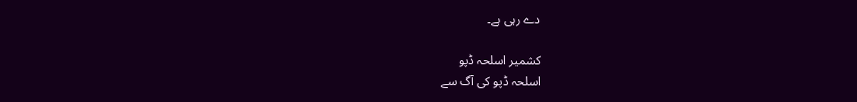دے رہی ہے۔

کشمیر اسلحہ ڈپو
اسلحہ ڈپو کی آگ سے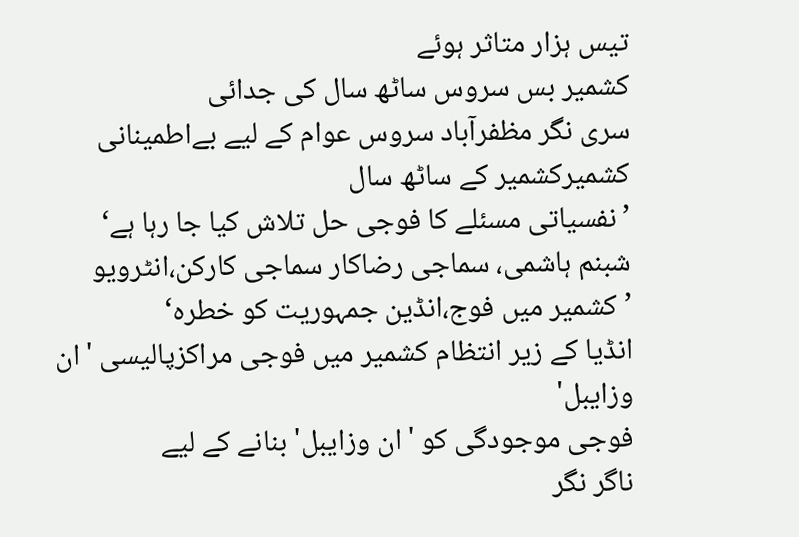تیس ہزار متاثر ہوئے
کشمیر بس سروس ساٹھ سال کی جدائی
سری نگر مظفرآباد سروس عوام کے لیے بےاطمینانی
کشمیرکشمیر کے ساٹھ سال
’نفسیاتی مسئلے کا فوجی حل تلاش کیا جا رہا ہے‘
شبنم ہاشمی، سماجی رضاکار سماجی کارکن،انٹرویو
’ کشمیر میں فوج،انڈین جمہوریت کو خطرہ‘
انڈیا کے زیر انتظام کشمیر میں فوجی مراکزپالیسی 'ان وزایبل'
فوجی موجودگی کو 'ان وزایبل' بنانے کے لیے
ناگر نگر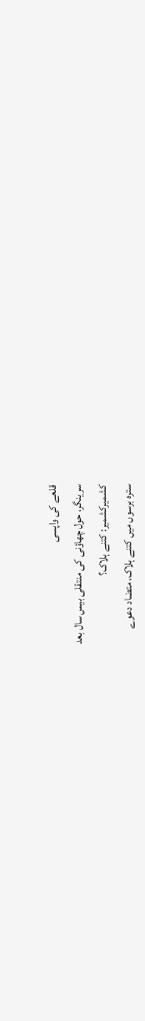قلعے کی واپسی
سرینگر، حول چھاؤنی کی منتقلی بیس سال بعد
کشمیرکشمیر: کتنے ہلاک؟
سترہ برسوں میں کتنے ہلاک، متضاد دعوے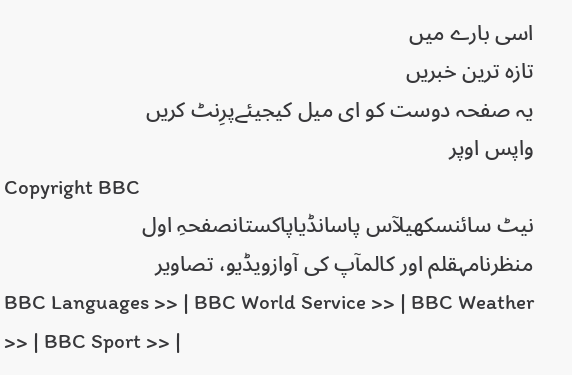اسی بارے میں
تازہ ترین خبریں
یہ صفحہ دوست کو ای میل کیجیئےپرِنٹ کریں
واپس اوپر
Copyright BBC
نیٹ سائنسکھیلآس پاسانڈیاپاکستانصفحہِ اول
منظرنامہقلم اور کالمآپ کی آوازویڈیو، تصاویر
BBC Languages >> | BBC World Service >> | BBC Weather >> | BBC Sport >> |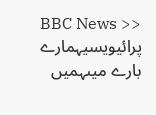BBC News >>
پرائیویسیہمارے بارے میںہمیں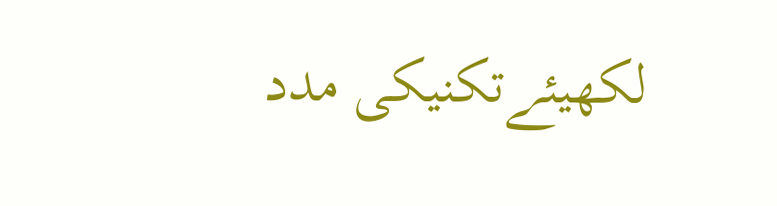لکھیئےتکنیکی مدد